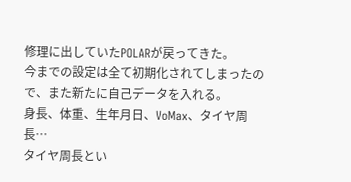修理に出していたPOLARが戻ってきた。
今までの設定は全て初期化されてしまったので、また新たに自己データを入れる。
身長、体重、生年月日、VoMax、タイヤ周長…
タイヤ周長とい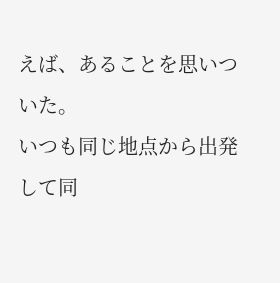えば、あることを思いついた。
いつも同じ地点から出発して同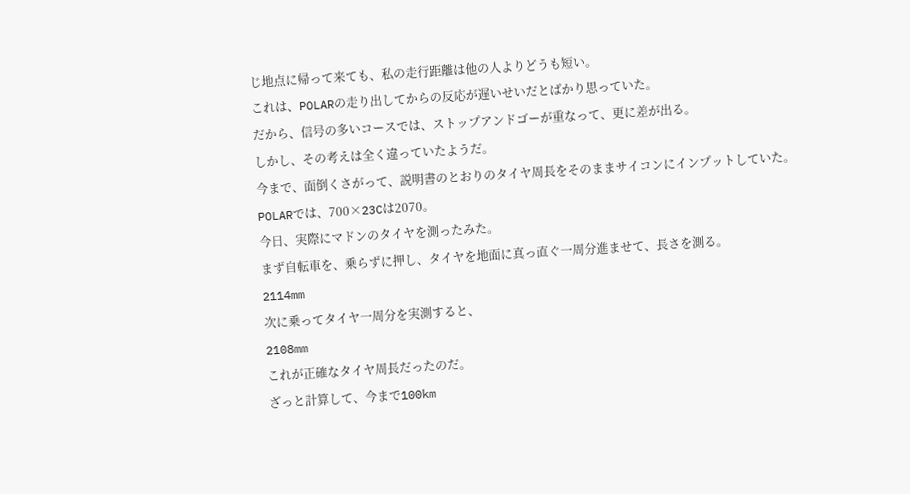じ地点に帰って来ても、私の走行距離は他の人よりどうも短い。
これは、POLARの走り出してからの反応が遅いせいだとばかり思っていた。
だから、信号の多いコースでは、ストップアンドゴーが重なって、更に差が出る。
しかし、その考えは全く違っていたようだ。
今まで、面倒くさがって、説明書のとおりのタイヤ周長をそのままサイコンにインプットしていた。
POLARでは、700×23Cは2070。
今日、実際にマドンのタイヤを測ったみた。
まず自転車を、乗らずに押し、タイヤを地面に真っ直ぐ一周分進ませて、長さを測る。
2114mm
次に乗ってタイヤ一周分を実測すると、
2108mm
これが正確なタイヤ周長だったのだ。
ざっと計算して、今まで100km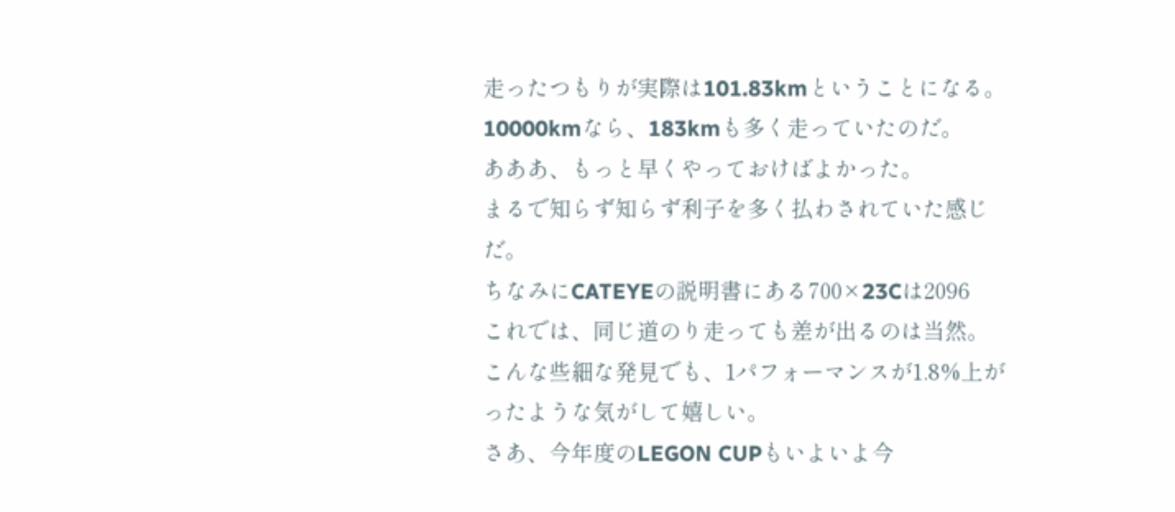走ったつもりが実際は101.83kmということになる。
10000kmなら、183kmも多く走っていたのだ。
あああ、もっと早くやっておけばよかった。
まるで知らず知らず利子を多く払わされていた感じだ。
ちなみにCATEYEの説明書にある700×23Cは2096
これでは、同じ道のり走っても差が出るのは当然。
こんな些細な発見でも、1パフォーマンスが1.8%上がったような気がして嬉しい。
さあ、今年度のLEGON CUPもいよいよ今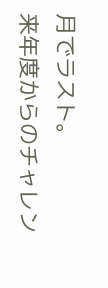月でラスト。
来年度からのチャレン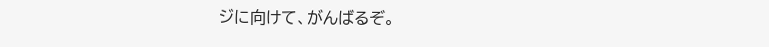ジに向けて、がんばるぞ。